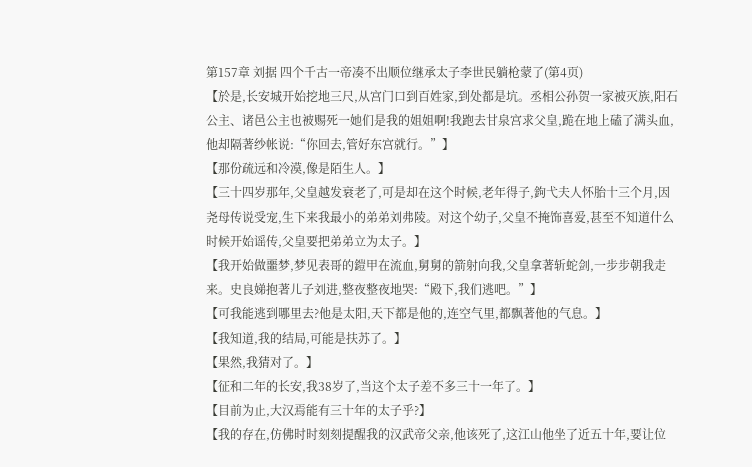第157章 刘据 四个千古一帝凑不出顺位继承太子李世民躺枪蒙了(第4页)
【於是,长安城开始挖地三尺,从宫门口到百姓家,到处都是坑。丞相公孙贺一家被灭族,阳石公主、诸邑公主也被赐死一她们是我的姐姐啊!我跑去甘泉宫求父皇,跪在地上磕了满头血,他却隔著纱帐说:“你回去,管好东宫就行。”】
【那份疏远和冷漠,像是陌生人。】
【三十四岁那年,父皇越发衰老了,可是却在这个时候,老年得子,鉤弋夫人怀胎十三个月,因尧母传说受宠,生下来我最小的弟弟刘弗陵。对这个幼子,父皇不掩饰喜爱,甚至不知道什么时候开始谣传,父皇要把弟弟立为太子。】
【我开始做噩梦,梦见表哥的鎧甲在流血,舅舅的箭射向我,父皇拿著斩蛇剑,一步步朝我走来。史良娣抱著儿子刘进,整夜整夜地哭:“殿下,我们逃吧。”】
【可我能逃到哪里去?他是太阳,天下都是他的,连空气里,都飘著他的气息。】
【我知道,我的结局,可能是扶苏了。】
【果然,我猜对了。】
【征和二年的长安,我38岁了,当这个太子差不多三十一年了。】
【目前为止,大汉焉能有三十年的太子乎?】
【我的存在,仿佛时时刻刻提醒我的汉武帝父亲,他该死了,这江山他坐了近五十年,要让位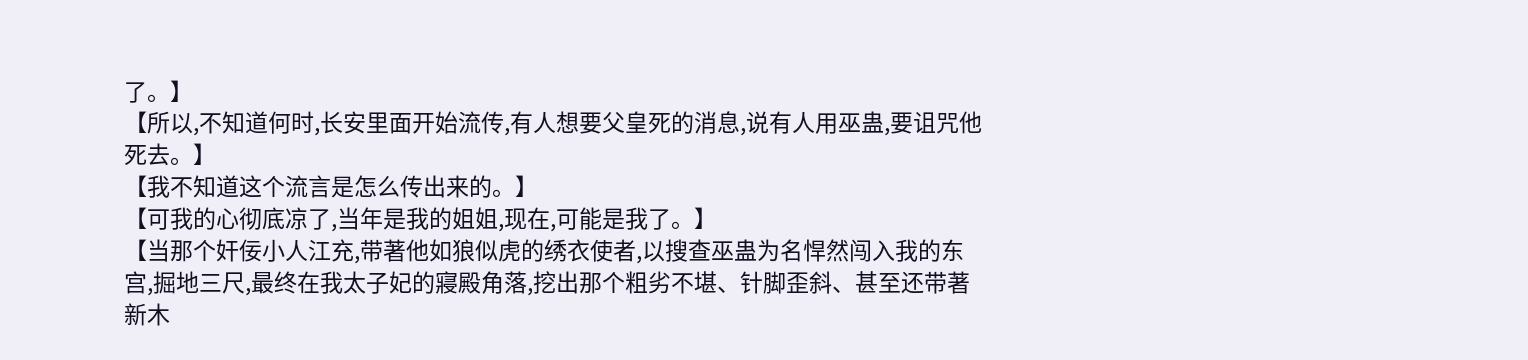了。】
【所以,不知道何时,长安里面开始流传,有人想要父皇死的消息,说有人用巫蛊,要诅咒他死去。】
【我不知道这个流言是怎么传出来的。】
【可我的心彻底凉了,当年是我的姐姐,现在,可能是我了。】
【当那个奸佞小人江充,带著他如狼似虎的绣衣使者,以搜查巫蛊为名悍然闯入我的东宫,掘地三尺,最终在我太子妃的寢殿角落,挖出那个粗劣不堪、针脚歪斜、甚至还带著新木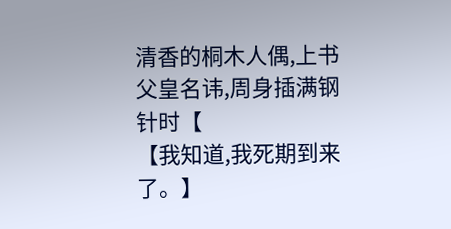清香的桐木人偶,上书父皇名讳,周身插满钢针时【
【我知道,我死期到来了。】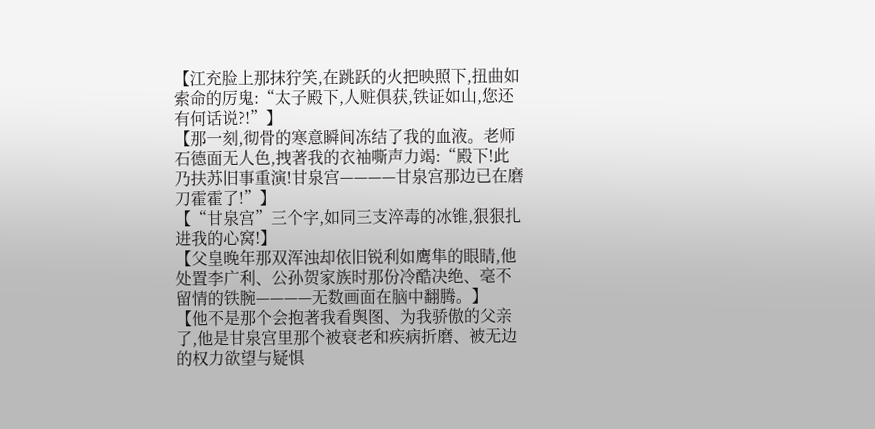【江充脸上那抹狞笑,在跳跃的火把映照下,扭曲如索命的厉鬼:“太子殿下,人赃俱获,铁证如山,您还有何话说?!”】
【那一刻,彻骨的寒意瞬间冻结了我的血液。老师石德面无人色,拽著我的衣袖嘶声力竭:“殿下!此乃扶苏旧事重演!甘泉宫————甘泉宫那边已在磨刀霍霍了!”】
【“甘泉宫”三个字,如同三支淬毒的冰锥,狠狠扎进我的心窝!】
【父皇晚年那双浑浊却依旧锐利如鹰隼的眼睛,他处置李广利、公孙贺家族时那份冷酷决绝、毫不留情的铁腕————无数画面在脑中翻腾。】
【他不是那个会抱著我看舆图、为我骄傲的父亲了,他是甘泉宫里那个被衰老和疾病折磨、被无边的权力欲望与疑惧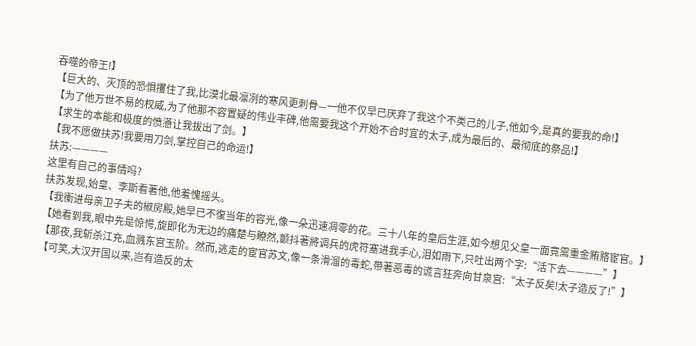吞噬的帝王!】
【巨大的、灭顶的恐惧攫住了我,比漠北最凛冽的寒风更刺骨—一他不仅早已厌弃了我这个不类己的儿子,他如今,是真的要我的命!】
【为了他万世不易的权威,为了他那不容置疑的伟业丰碑,他需要我这个开始不合时宜的太子,成为最后的、最彻底的祭品!】
【求生的本能和极度的愤懣让我拔出了剑。】
【我不愿做扶苏!我要用刀剑,掌控自己的命运!】
扶苏:————
这里有自己的事情吗?
扶苏发现,始皇、李斯看著他,他羞愧摇头。
【我衝进母亲卫子夫的椒房殿,她早已不復当年的容光,像一朵迅速凋零的花。三十八年的皇后生涯,如今想见父皇一面竟需重金贿赂宦官。】
【她看到我,眼中先是惊愕,旋即化为无边的痛楚与瞭然,颤抖著將调兵的虎符塞进我手心,泪如雨下,只吐出两个字:“活下去————”】
【那夜,我斩杀江充,血溅东宫玉阶。然而,逃走的宦官苏文,像一条滑溜的毒蛇,带著恶毒的谎言狂奔向甘泉宫:“太子反矣!太子造反了!”】
【可笑,大汉开国以来,岂有造反的太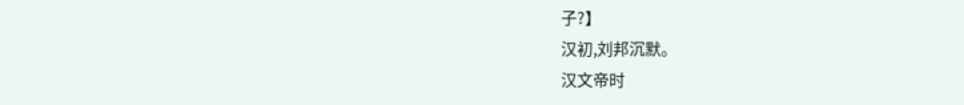子?】
汉初,刘邦沉默。
汉文帝时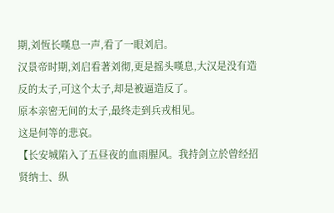期,刘恆长嘆息一声,看了一眼刘启。
汉景帝时期,刘启看著刘彻,更是摇头嘆息,大汉是没有造反的太子,可这个太子,却是被逼造反了。
原本亲密无间的太子,最终走到兵戎相见。
这是何等的悲哀。
【长安城陷入了五昼夜的血雨腥风。我持剑立於曾经招贤纳士、纵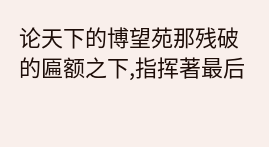论天下的博望苑那残破的匾额之下,指挥著最后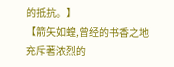的抵抗。】
【箭矢如蝗,曾经的书香之地充斥著浓烈的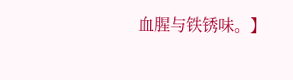血腥与铁锈味。】